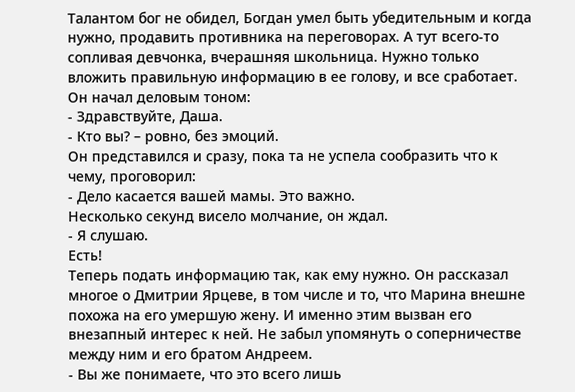Талантом бог не обидел, Богдан умел быть убедительным и когда нужно, продавить противника на переговорах. А тут всего-то сопливая девчонка, вчерашняя школьница. Нужно только вложить правильную информацию в ее голову, и все сработает. Он начал деловым тоном:
- Здравствуйте, Даша.
- Кто вы? – ровно, без эмоций.
Он представился и сразу, пока та не успела сообразить что к чему, проговорил:
- Дело касается вашей мамы. Это важно.
Несколько секунд висело молчание, он ждал.
- Я слушаю.
Есть!
Теперь подать информацию так, как ему нужно. Он рассказал многое о Дмитрии Ярцеве, в том числе и то, что Марина внешне похожа на его умершую жену. И именно этим вызван его внезапный интерес к ней. Не забыл упомянуть о соперничестве между ним и его братом Андреем.
- Вы же понимаете, что это всего лишь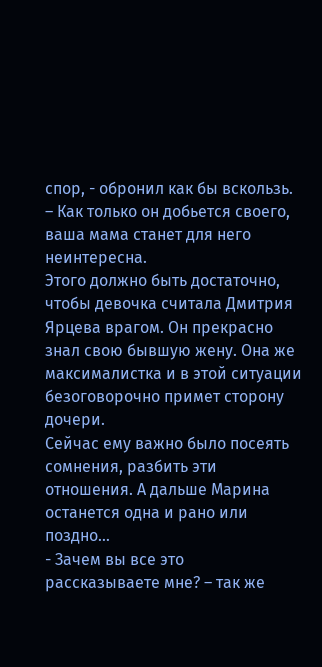спор, - обронил как бы вскользь. – Как только он добьется своего, ваша мама станет для него неинтересна.
Этого должно быть достаточно, чтобы девочка считала Дмитрия Ярцева врагом. Он прекрасно знал свою бывшую жену. Она же максималистка и в этой ситуации безоговорочно примет сторону дочери.
Сейчас ему важно было посеять сомнения, разбить эти отношения. А дальше Марина останется одна и рано или поздно…
- Зачем вы все это рассказываете мне? – так же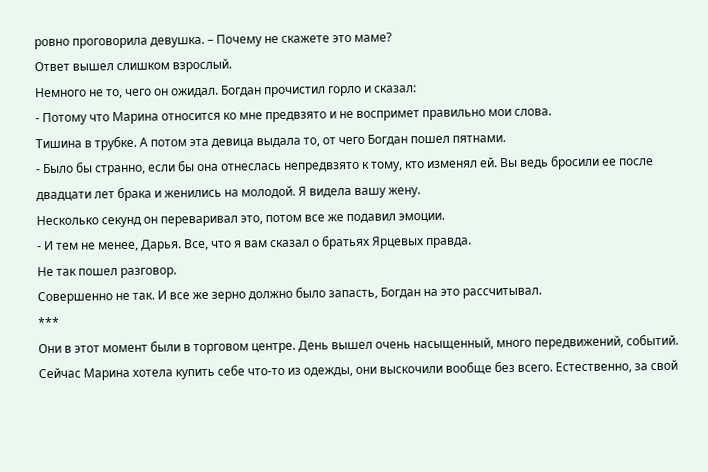ровно проговорила девушка. – Почему не скажете это маме?
Ответ вышел слишком взрослый.
Немного не то, чего он ожидал. Богдан прочистил горло и сказал:
- Потому что Марина относится ко мне предвзято и не воспримет правильно мои слова.
Тишина в трубке. А потом эта девица выдала то, от чего Богдан пошел пятнами.
- Было бы странно, если бы она отнеслась непредвзято к тому, кто изменял ей. Вы ведь бросили ее после двадцати лет брака и женились на молодой. Я видела вашу жену.
Несколько секунд он переваривал это, потом все же подавил эмоции.
- И тем не менее, Дарья. Все, что я вам сказал о братьях Ярцевых правда.
Не так пошел разговор.
Совершенно не так. И все же зерно должно было запасть, Богдан на это рассчитывал.
***
Они в этот момент были в торговом центре. День вышел очень насыщенный, много передвижений, событий. Сейчас Марина хотела купить себе что-то из одежды, они выскочили вообще без всего. Естественно, за свой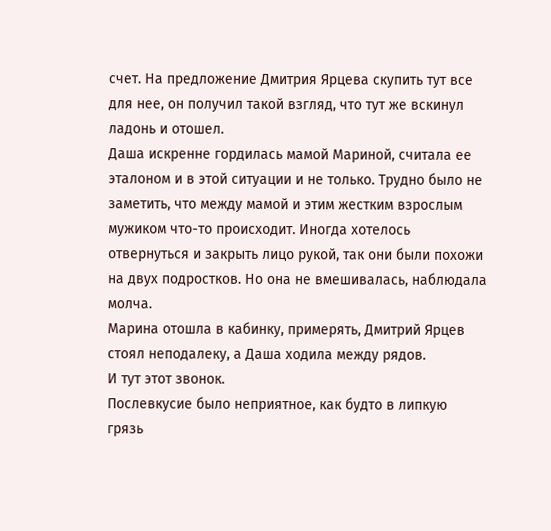счет. На предложение Дмитрия Ярцева скупить тут все для нее, он получил такой взгляд, что тут же вскинул ладонь и отошел.
Даша искренне гордилась мамой Мариной, считала ее эталоном и в этой ситуации и не только. Трудно было не заметить, что между мамой и этим жестким взрослым мужиком что-то происходит. Иногда хотелось отвернуться и закрыть лицо рукой, так они были похожи на двух подростков. Но она не вмешивалась, наблюдала молча.
Марина отошла в кабинку, примерять, Дмитрий Ярцев стоял неподалеку, а Даша ходила между рядов.
И тут этот звонок.
Послевкусие было неприятное, как будто в липкую грязь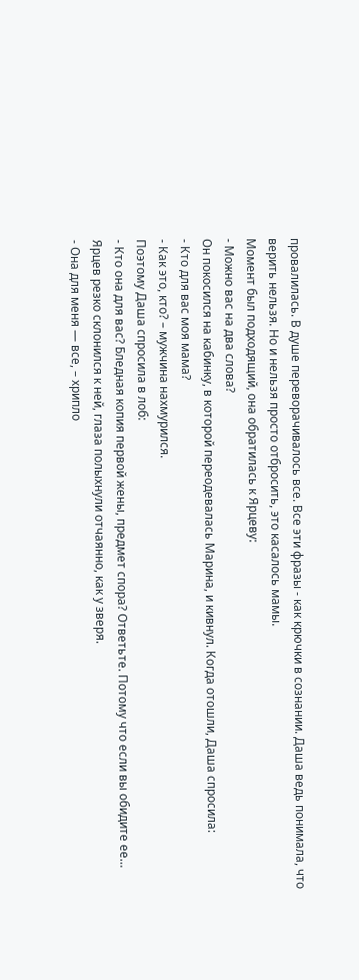провалилась. В душе переворачивалось все. Все эти фразы - как крючки в сознании. Даша ведь понимала, что верить нельзя. Но и нельзя просто отбросить, это касалось мамы.
Момент был подходящий, она обратилась к Ярцеву:
- Можно вас на два слова?
Он покосился на кабинку, в которой переодевалась Марина, и кивнул. Когда отошли, Даша спросила:
- Кто для вас моя мама?
- Как это, кто? – мужчина нахмурился.
Поэтому Даша спросила в лоб:
- Кто она для вас? Бледная копия первой жены, предмет спора? Ответьте. Потому что если вы обидите ее…
Ярцев резко склонился к ней, глаза полыхнули отчаянно, как у зверя.
- Она для меня — все, – хрипло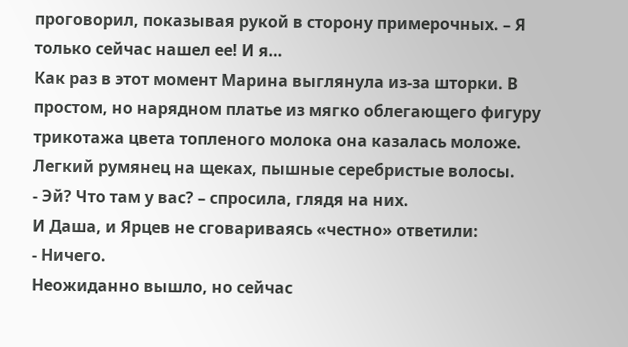проговорил, показывая рукой в сторону примерочных. – Я только сейчас нашел ее! И я…
Как раз в этот момент Марина выглянула из-за шторки. В простом, но нарядном платье из мягко облегающего фигуру трикотажа цвета топленого молока она казалась моложе. Легкий румянец на щеках, пышные серебристые волосы.
- Эй? Что там у вас? – спросила, глядя на них.
И Даша, и Ярцев не сговариваясь «честно» ответили:
- Ничего.
Неожиданно вышло, но сейчас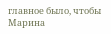главное было, чтобы Марина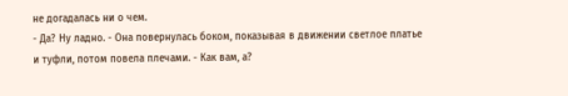не догадалась ни о чем.
- Да? Ну ладно. - Она повернулась боком, показывая в движении светлое платье и туфли, потом повела плечами. - Как вам, а?